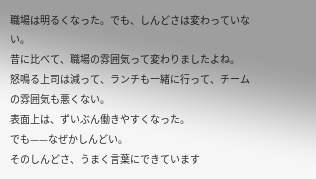職場は明るくなった。でも、しんどさは変わっていない。
昔に比べて、職場の雰囲気って変わりましたよね。
怒鳴る上司は減って、ランチも一緒に行って、チームの雰囲気も悪くない。
表面上は、ずいぶん働きやすくなった。
でも——なぜかしんどい。
そのしんどさ、うまく言葉にできています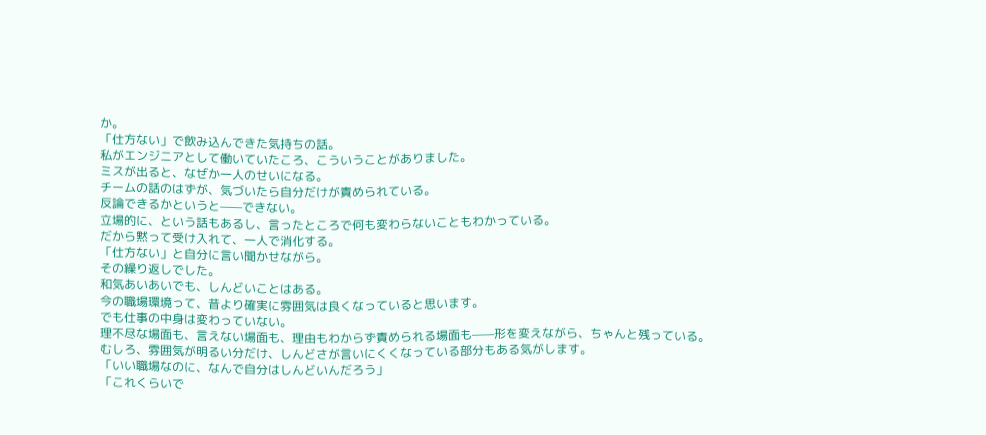か。
「仕方ない」で飲み込んできた気持ちの話。
私がエンジニアとして働いていたころ、こういうことがありました。
ミスが出ると、なぜか一人のせいになる。
チームの話のはずが、気づいたら自分だけが責められている。
反論できるかというと——できない。
立場的に、という話もあるし、言ったところで何も変わらないこともわかっている。
だから黙って受け入れて、一人で消化する。
「仕方ない」と自分に言い聞かせながら。
その繰り返しでした。
和気あいあいでも、しんどいことはある。
今の職場環境って、昔より確実に雰囲気は良くなっていると思います。
でも仕事の中身は変わっていない。
理不尽な場面も、言えない場面も、理由もわからず責められる場面も——形を変えながら、ちゃんと残っている。
むしろ、雰囲気が明るい分だけ、しんどさが言いにくくなっている部分もある気がします。
「いい職場なのに、なんで自分はしんどいんだろう」
「これくらいで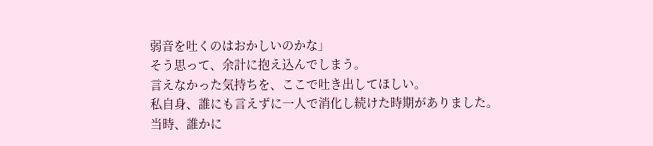弱音を吐くのはおかしいのかな」
そう思って、余計に抱え込んでしまう。
言えなかった気持ちを、ここで吐き出してほしい。
私自身、誰にも言えずに一人で消化し続けた時期がありました。
当時、誰かに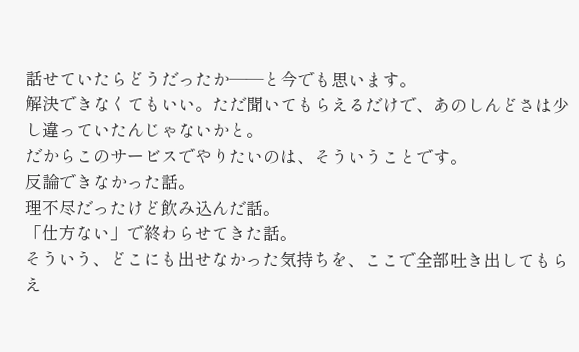話せていたらどうだったか——と今でも思います。
解決できなくてもいい。ただ聞いてもらえるだけで、あのしんどさは少し違っていたんじゃないかと。
だからこのサービスでやりたいのは、そういうことです。
反論できなかった話。
理不尽だったけど飲み込んだ話。
「仕方ない」で終わらせてきた話。
そういう、どこにも出せなかった気持ちを、ここで全部吐き出してもらえ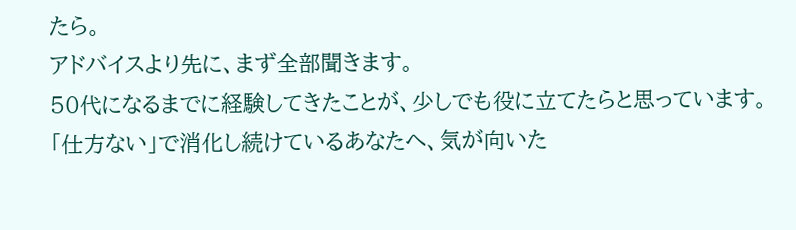たら。
アドバイスより先に、まず全部聞きます。
50代になるまでに経験してきたことが、少しでも役に立てたらと思っています。
「仕方ない」で消化し続けているあなたへ、気が向いた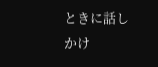ときに話しかけ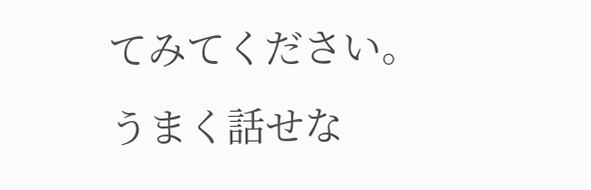てみてください。
うまく話せな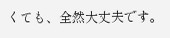くても、全然大丈夫です。